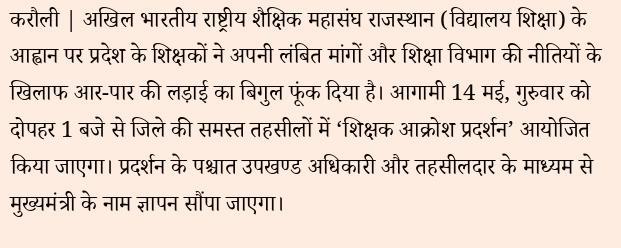करौली | अखिल भारतीय राष्ट्रीय शैक्षिक महासंघ राजस्थान (विद्यालय शिक्षा) के आह्वान पर प्रदेश के शिक्षकों ने अपनी लंबित मांगों और शिक्षा विभाग की नीतियों के खिलाफ आर-पार की लड़ाई का बिगुल फूंक दिया है। आगामी 14 मई, गुरुवार को दोपहर 1 बजे से जिले की समस्त तहसीलों में ‘शिक्षक आक्रोश प्रदर्शन’ आयोजित किया जाएगा। प्रदर्शन के पश्चात उपखण्ड अधिकारी और तहसीलदार के माध्यम से मुख्यमंत्री के नाम ज्ञापन सौंपा जाएगा।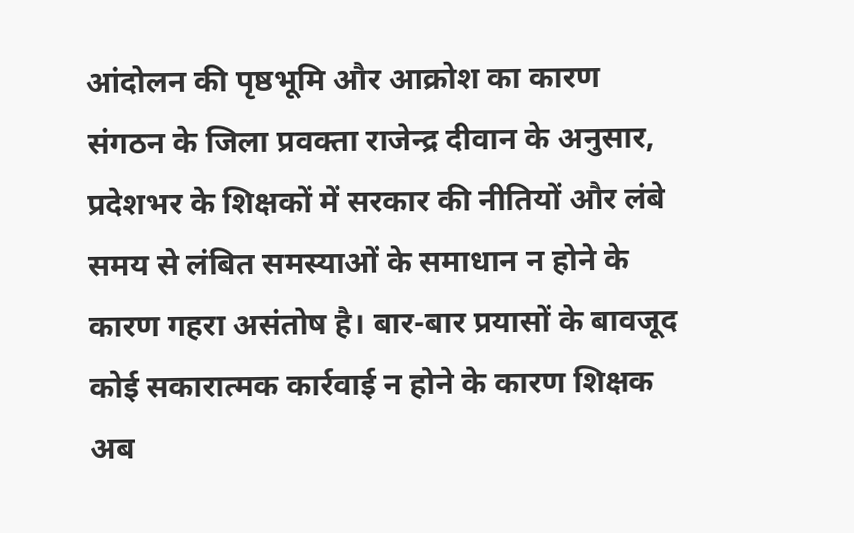आंदोलन की पृष्ठभूमि और आक्रोश का कारण
संगठन के जिला प्रवक्ता राजेन्द्र दीवान के अनुसार, प्रदेशभर के शिक्षकों में सरकार की नीतियों और लंबे समय से लंबित समस्याओं के समाधान न होने के कारण गहरा असंतोष है। बार-बार प्रयासों के बावजूद कोई सकारात्मक कार्रवाई न होने के कारण शिक्षक अब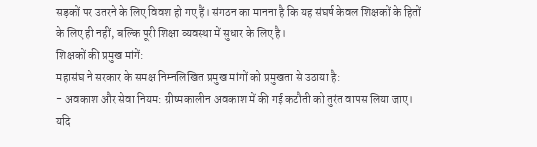सड़कों पर उतरने के लिए विवश हो गए हैं। संगठन का मानना है कि यह संघर्ष केवल शिक्षकों के हितों के लिए ही नहीं, बल्कि पूरी शिक्षा व्यवस्था में सुधार के लिए है।
शिक्षकों की प्रमुख मांगें:
महासंघ ने सरकार के समक्ष निम्नलिखित प्रमुख मांगों को प्रमुखता से उठाया है:
- अवकाश और सेवा नियम: ग्रीष्मकालीन अवकाश में की गई कटौती को तुरंत वापस लिया जाए। यदि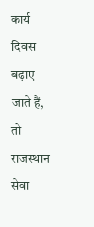कार्य दिवस बढ़ाए जाते हैं, तो राजस्थान सेवा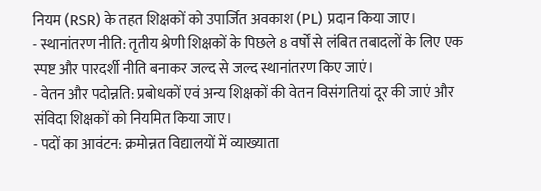नियम (RSR) के तहत शिक्षकों को उपार्जित अवकाश (PL) प्रदान किया जाए।
- स्थानांतरण नीति: तृतीय श्रेणी शिक्षकों के पिछले 8 वर्षों से लंबित तबादलों के लिए एक स्पष्ट और पारदर्शी नीति बनाकर जल्द से जल्द स्थानांतरण किए जाएं।
- वेतन और पदोन्नति: प्रबोधकों एवं अन्य शिक्षकों की वेतन विसंगतियां दूर की जाएं और संविदा शिक्षकों को नियमित किया जाए।
- पदों का आवंटन: क्रमोन्नत विद्यालयों में व्याख्याता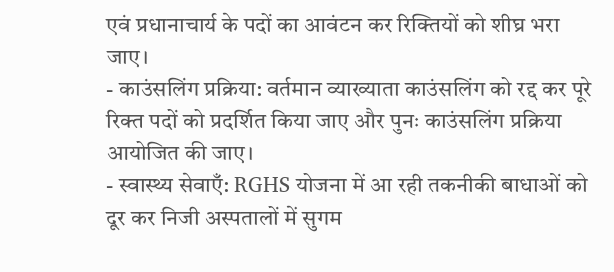एवं प्रधानाचार्य के पदों का आवंटन कर रिक्तियों को शीघ्र भरा जाए।
- काउंसलिंग प्रक्रिया: वर्तमान व्याख्याता काउंसलिंग को रद्द कर पूरे रिक्त पदों को प्रदर्शित किया जाए और पुनः काउंसलिंग प्रक्रिया आयोजित की जाए।
- स्वास्थ्य सेवाएँ: RGHS योजना में आ रही तकनीकी बाधाओं को दूर कर निजी अस्पतालों में सुगम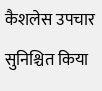कैशलेस उपचार सुनिश्चित किया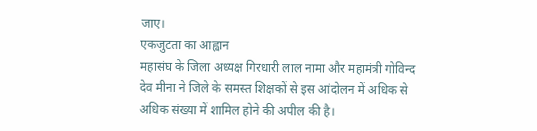जाए।
एकजुटता का आह्वान
महासंघ के जिला अध्यक्ष गिरधारी लाल नामा और महामंत्री गोविन्द देव मीना ने जिले के समस्त शिक्षकों से इस आंदोलन में अधिक से अधिक संख्या में शामिल होने की अपील की है।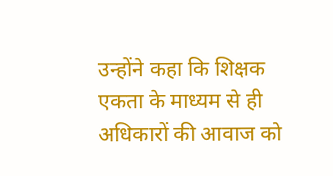उन्होंने कहा कि शिक्षक एकता के माध्यम से ही अधिकारों की आवाज को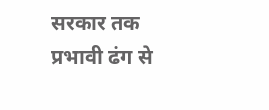सरकार तक प्रभावी ढंग से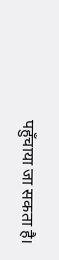पहुँचाया जा सकता है।